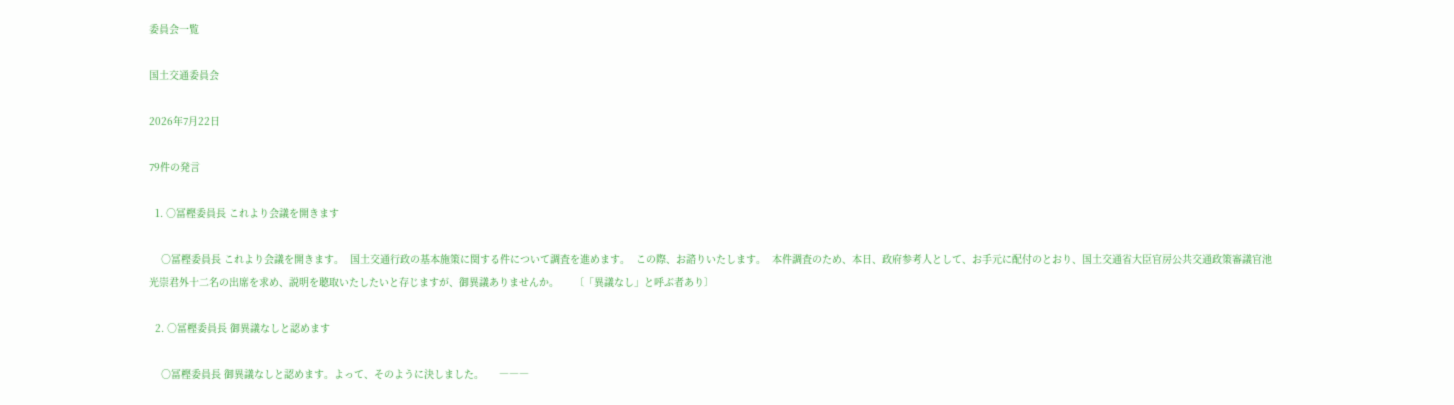委員会一覧

国土交通委員会

2026年7月22日

79件の発言

  1. ○冨樫委員長 これより会議を開きます

    ○冨樫委員長 これより会議を開きます。  国土交通行政の基本施策に関する件について調査を進めます。  この際、お諮りいたします。  本件調査のため、本日、政府参考人として、お手元に配付のとおり、国土交通省大臣官房公共交通政策審議官池光崇君外十二名の出席を求め、説明を聴取いたしたいと存じますが、御異議ありませんか。     〔「異議なし」と呼ぶ者あり〕

  2. ○冨樫委員長 御異議なしと認めます

    ○冨樫委員長 御異議なしと認めます。よって、そのように決しました。     ―――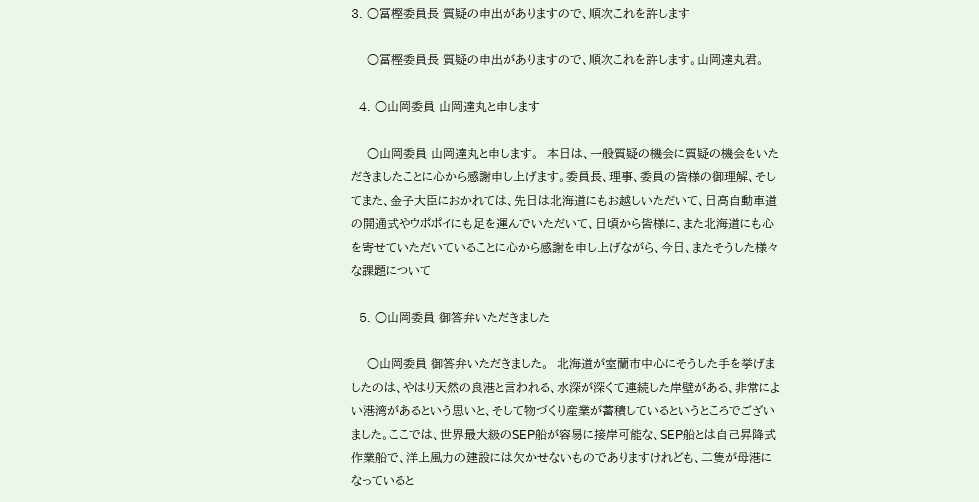3. ○冨樫委員長 質疑の申出がありますので、順次これを許します

    ○冨樫委員長 質疑の申出がありますので、順次これを許します。山岡達丸君。

  4. ○山岡委員 山岡達丸と申します

    ○山岡委員 山岡達丸と申します。  本日は、一般質疑の機会に質疑の機会をいただきましたことに心から感謝申し上げます。委員長、理事、委員の皆様の御理解、そしてまた、金子大臣におかれては、先日は北海道にもお越しいただいて、日高自動車道の開通式やウポポイにも足を運んでいただいて、日頃から皆様に、また北海道にも心を寄せていただいていることに心から感謝を申し上げながら、今日、またそうした様々な課題について

  5. ○山岡委員 御答弁いただきました

    ○山岡委員 御答弁いただきました。  北海道が室蘭市中心にそうした手を挙げましたのは、やはり天然の良港と言われる、水深が深くて連続した岸壁がある、非常によい港湾があるという思いと、そして物づくり産業が蓄積しているというところでございました。ここでは、世界最大級のSEP船が容易に接岸可能な、SEP船とは自己昇降式作業船で、洋上風力の建設には欠かせないものでありますけれども、二隻が母港になっていると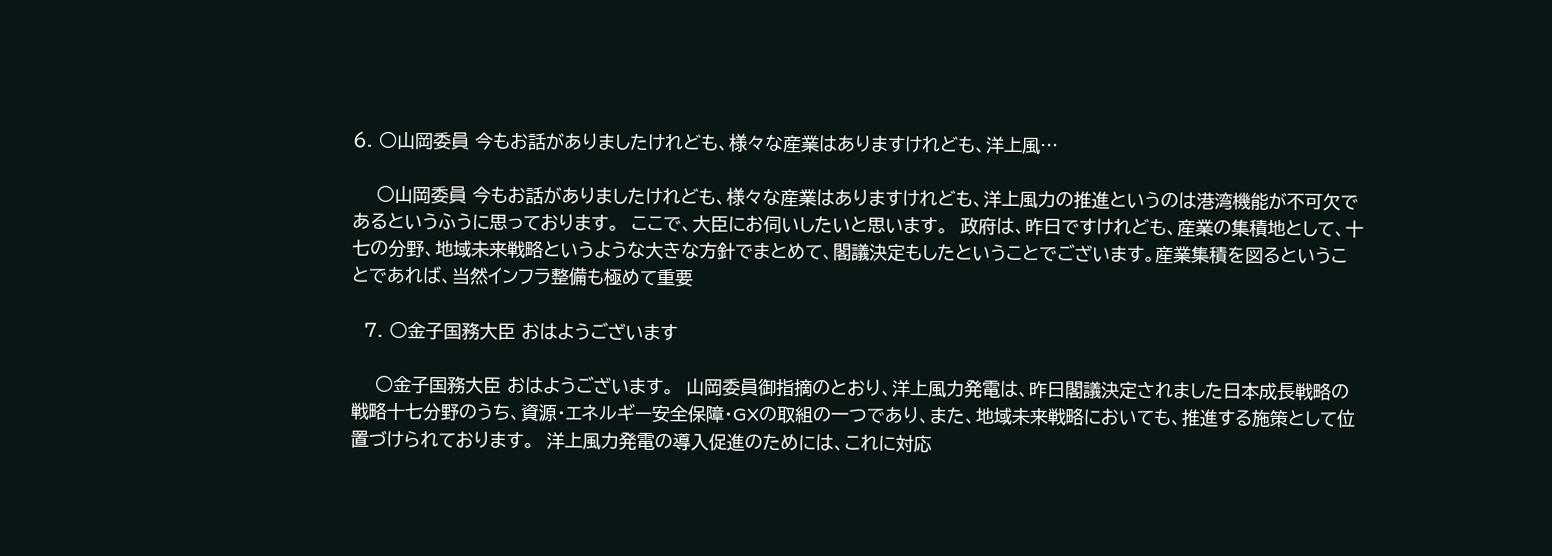6. ○山岡委員 今もお話がありましたけれども、様々な産業はありますけれども、洋上風…

    ○山岡委員 今もお話がありましたけれども、様々な産業はありますけれども、洋上風力の推進というのは港湾機能が不可欠であるというふうに思っております。  ここで、大臣にお伺いしたいと思います。  政府は、昨日ですけれども、産業の集積地として、十七の分野、地域未来戦略というような大きな方針でまとめて、閣議決定もしたということでございます。産業集積を図るということであれば、当然インフラ整備も極めて重要

  7. ○金子国務大臣 おはようございます

    ○金子国務大臣 おはようございます。  山岡委員御指摘のとおり、洋上風力発電は、昨日閣議決定されました日本成長戦略の戦略十七分野のうち、資源・エネルギー安全保障・GXの取組の一つであり、また、地域未来戦略においても、推進する施策として位置づけられております。  洋上風力発電の導入促進のためには、これに対応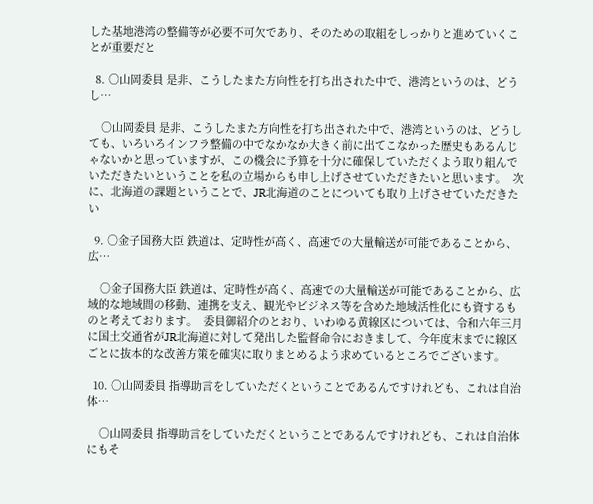した基地港湾の整備等が必要不可欠であり、そのための取組をしっかりと進めていくことが重要だと

  8. ○山岡委員 是非、こうしたまた方向性を打ち出された中で、港湾というのは、どうし…

    ○山岡委員 是非、こうしたまた方向性を打ち出された中で、港湾というのは、どうしても、いろいろインフラ整備の中でなかなか大きく前に出てこなかった歴史もあるんじゃないかと思っていますが、この機会に予算を十分に確保していただくよう取り組んでいただきたいということを私の立場からも申し上げさせていただきたいと思います。  次に、北海道の課題ということで、JR北海道のことについても取り上げさせていただきたい

  9. ○金子国務大臣 鉄道は、定時性が高く、高速での大量輸送が可能であることから、広…

    ○金子国務大臣 鉄道は、定時性が高く、高速での大量輸送が可能であることから、広域的な地域間の移動、連携を支え、観光やビジネス等を含めた地域活性化にも資するものと考えております。  委員御紹介のとおり、いわゆる黄線区については、令和六年三月に国土交通省がJR北海道に対して発出した監督命令におきまして、今年度末までに線区ごとに抜本的な改善方策を確実に取りまとめるよう求めているところでございます。

  10. ○山岡委員 指導助言をしていただくということであるんですけれども、これは自治体…

    ○山岡委員 指導助言をしていただくということであるんですけれども、これは自治体にもそ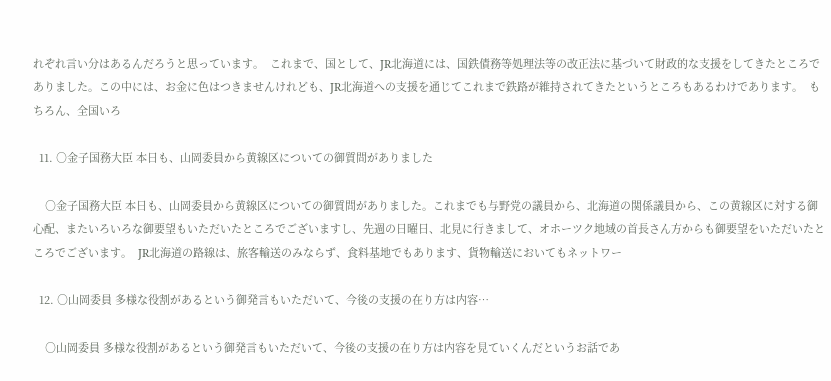れぞれ言い分はあるんだろうと思っています。  これまで、国として、JR北海道には、国鉄債務等処理法等の改正法に基づいて財政的な支援をしてきたところでありました。この中には、お金に色はつきませんけれども、JR北海道への支援を通じてこれまで鉄路が維持されてきたというところもあるわけであります。  もちろん、全国いろ

  11. ○金子国務大臣 本日も、山岡委員から黄線区についての御質問がありました

    ○金子国務大臣 本日も、山岡委員から黄線区についての御質問がありました。これまでも与野党の議員から、北海道の関係議員から、この黄線区に対する御心配、またいろいろな御要望もいただいたところでございますし、先週の日曜日、北見に行きまして、オホーツク地域の首長さん方からも御要望をいただいたところでございます。  JR北海道の路線は、旅客輸送のみならず、食料基地でもあります、貨物輸送においてもネットワー

  12. ○山岡委員 多様な役割があるという御発言もいただいて、今後の支援の在り方は内容…

    ○山岡委員 多様な役割があるという御発言もいただいて、今後の支援の在り方は内容を見ていくんだというお話であ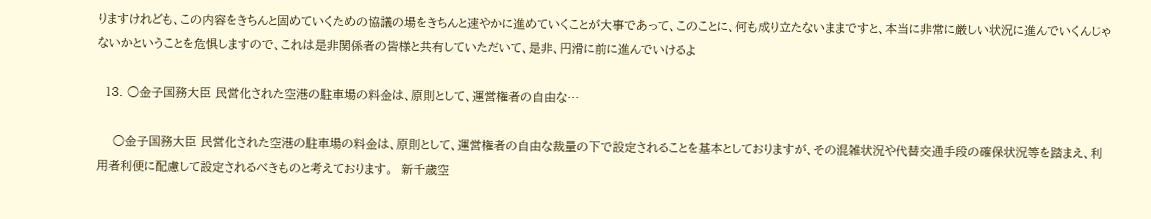りますけれども、この内容をきちんと固めていくための協議の場をきちんと速やかに進めていくことが大事であって、このことに、何も成り立たないままですと、本当に非常に厳しい状況に進んでいくんじゃないかということを危惧しますので、これは是非関係者の皆様と共有していただいて、是非、円滑に前に進んでいけるよ

  13. ○金子国務大臣 民営化された空港の駐車場の料金は、原則として、運営権者の自由な…

    ○金子国務大臣 民営化された空港の駐車場の料金は、原則として、運営権者の自由な裁量の下で設定されることを基本としておりますが、その混雑状況や代替交通手段の確保状況等を踏まえ、利用者利便に配慮して設定されるべきものと考えております。  新千歳空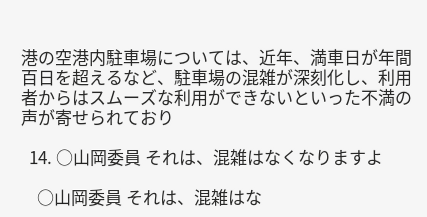港の空港内駐車場については、近年、満車日が年間百日を超えるなど、駐車場の混雑が深刻化し、利用者からはスムーズな利用ができないといった不満の声が寄せられており

  14. ○山岡委員 それは、混雑はなくなりますよ

    ○山岡委員 それは、混雑はな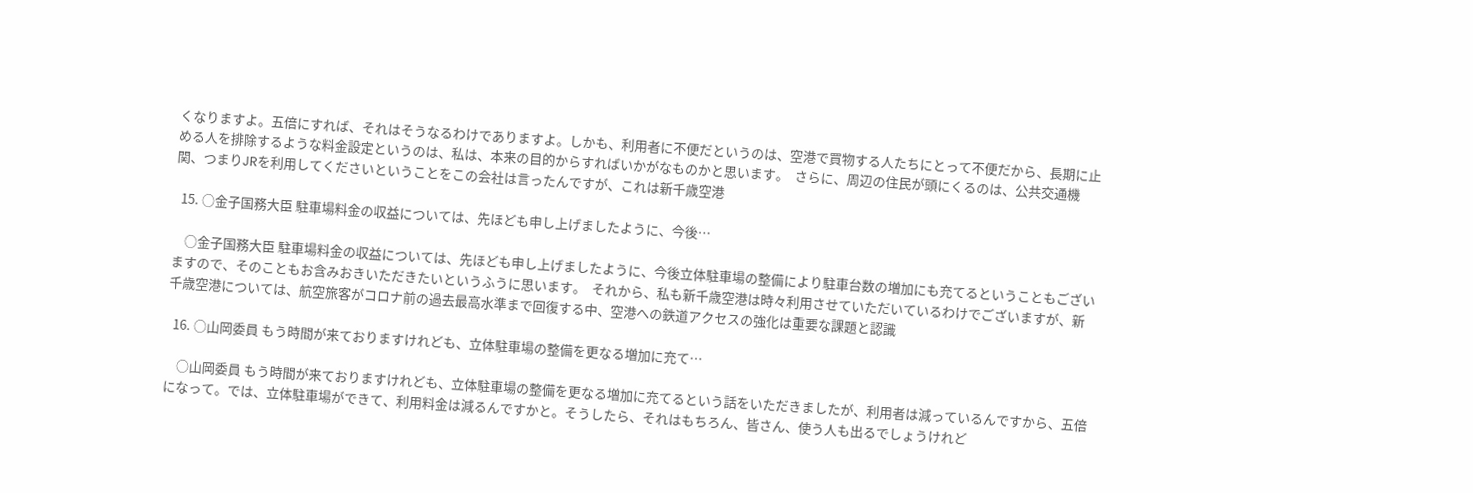くなりますよ。五倍にすれば、それはそうなるわけでありますよ。しかも、利用者に不便だというのは、空港で買物する人たちにとって不便だから、長期に止める人を排除するような料金設定というのは、私は、本来の目的からすればいかがなものかと思います。  さらに、周辺の住民が頭にくるのは、公共交通機関、つまりJRを利用してくださいということをこの会社は言ったんですが、これは新千歳空港

  15. ○金子国務大臣 駐車場料金の収益については、先ほども申し上げましたように、今後…

    ○金子国務大臣 駐車場料金の収益については、先ほども申し上げましたように、今後立体駐車場の整備により駐車台数の増加にも充てるということもございますので、そのこともお含みおきいただきたいというふうに思います。  それから、私も新千歳空港は時々利用させていただいているわけでございますが、新千歳空港については、航空旅客がコロナ前の過去最高水準まで回復する中、空港への鉄道アクセスの強化は重要な課題と認識

  16. ○山岡委員 もう時間が来ておりますけれども、立体駐車場の整備を更なる増加に充て…

    ○山岡委員 もう時間が来ておりますけれども、立体駐車場の整備を更なる増加に充てるという話をいただきましたが、利用者は減っているんですから、五倍になって。では、立体駐車場ができて、利用料金は減るんですかと。そうしたら、それはもちろん、皆さん、使う人も出るでしょうけれど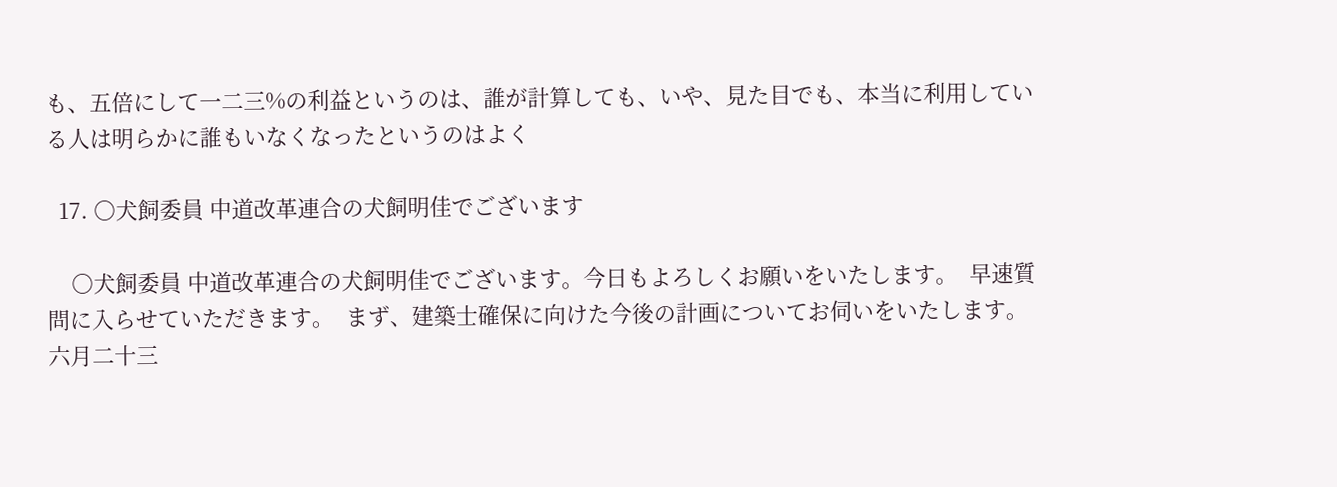も、五倍にして一二三%の利益というのは、誰が計算しても、いや、見た目でも、本当に利用している人は明らかに誰もいなくなったというのはよく

  17. ○犬飼委員 中道改革連合の犬飼明佳でございます

    ○犬飼委員 中道改革連合の犬飼明佳でございます。今日もよろしくお願いをいたします。  早速質問に入らせていただきます。  まず、建築士確保に向けた今後の計画についてお伺いをいたします。  六月二十三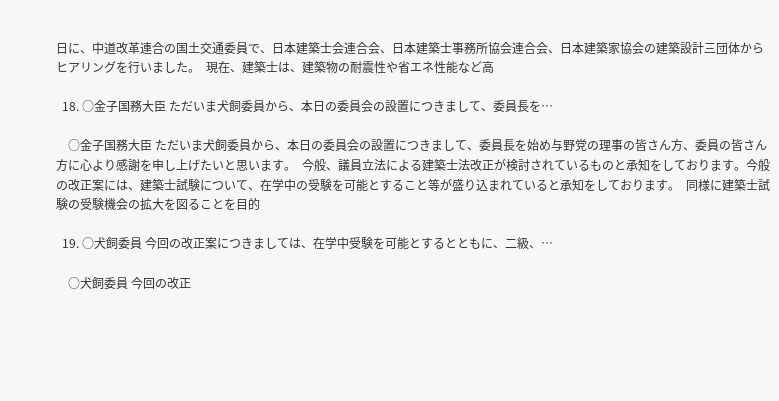日に、中道改革連合の国土交通委員で、日本建築士会連合会、日本建築士事務所協会連合会、日本建築家協会の建築設計三団体からヒアリングを行いました。  現在、建築士は、建築物の耐震性や省エネ性能など高

  18. ○金子国務大臣 ただいま犬飼委員から、本日の委員会の設置につきまして、委員長を…

    ○金子国務大臣 ただいま犬飼委員から、本日の委員会の設置につきまして、委員長を始め与野党の理事の皆さん方、委員の皆さん方に心より感謝を申し上げたいと思います。  今般、議員立法による建築士法改正が検討されているものと承知をしております。今般の改正案には、建築士試験について、在学中の受験を可能とすること等が盛り込まれていると承知をしております。  同様に建築士試験の受験機会の拡大を図ることを目的

  19. ○犬飼委員 今回の改正案につきましては、在学中受験を可能とするとともに、二級、…

    ○犬飼委員 今回の改正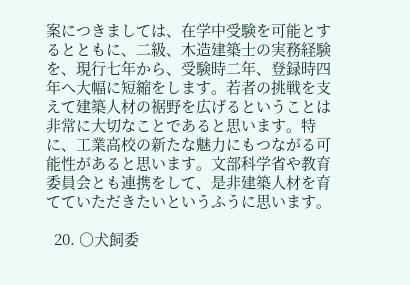案につきましては、在学中受験を可能とするとともに、二級、木造建築士の実務経験を、現行七年から、受験時二年、登録時四年へ大幅に短縮をします。若者の挑戦を支えて建築人材の裾野を広げるということは非常に大切なことであると思います。特に、工業高校の新たな魅力にもつながる可能性があると思います。文部科学省や教育委員会とも連携をして、是非建築人材を育てていただきたいというふうに思います。

  20. ○犬飼委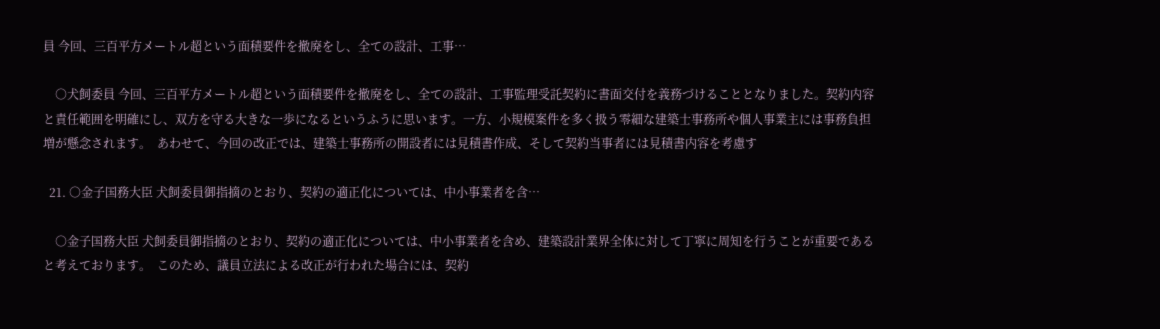員 今回、三百平方メートル超という面積要件を撤廃をし、全ての設計、工事…

    ○犬飼委員 今回、三百平方メートル超という面積要件を撤廃をし、全ての設計、工事監理受託契約に書面交付を義務づけることとなりました。契約内容と責任範囲を明確にし、双方を守る大きな一歩になるというふうに思います。一方、小規模案件を多く扱う零細な建築士事務所や個人事業主には事務負担増が懸念されます。  あわせて、今回の改正では、建築士事務所の開設者には見積書作成、そして契約当事者には見積書内容を考慮す

  21. ○金子国務大臣 犬飼委員御指摘のとおり、契約の適正化については、中小事業者を含…

    ○金子国務大臣 犬飼委員御指摘のとおり、契約の適正化については、中小事業者を含め、建築設計業界全体に対して丁寧に周知を行うことが重要であると考えております。  このため、議員立法による改正が行われた場合には、契約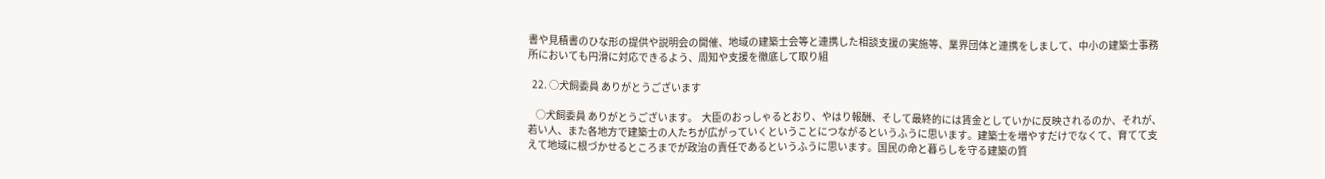書や見積書のひな形の提供や説明会の開催、地域の建築士会等と連携した相談支援の実施等、業界団体と連携をしまして、中小の建築士事務所においても円滑に対応できるよう、周知や支援を徹底して取り組

  22. ○犬飼委員 ありがとうございます

    ○犬飼委員 ありがとうございます。  大臣のおっしゃるとおり、やはり報酬、そして最終的には賃金としていかに反映されるのか、それが、若い人、また各地方で建築士の人たちが広がっていくということにつながるというふうに思います。建築士を増やすだけでなくて、育てて支えて地域に根づかせるところまでが政治の責任であるというふうに思います。国民の命と暮らしを守る建築の質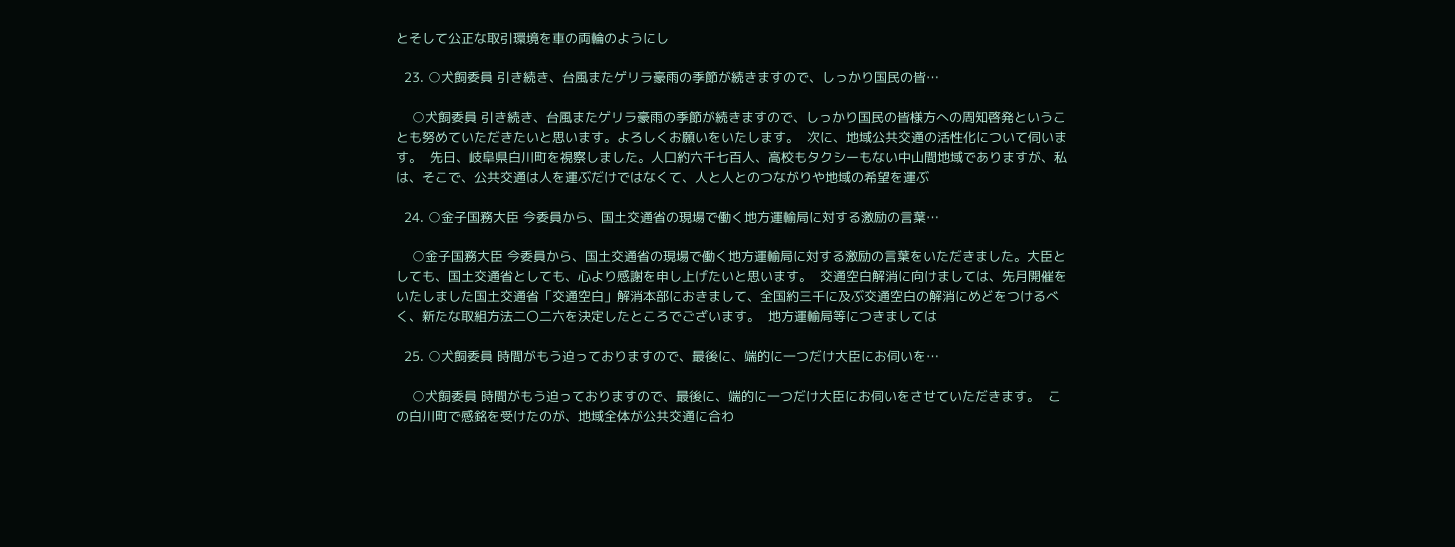とそして公正な取引環境を車の両輪のようにし

  23. ○犬飼委員 引き続き、台風またゲリラ豪雨の季節が続きますので、しっかり国民の皆…

    ○犬飼委員 引き続き、台風またゲリラ豪雨の季節が続きますので、しっかり国民の皆様方への周知啓発ということも努めていただきたいと思います。よろしくお願いをいたします。  次に、地域公共交通の活性化について伺います。  先日、岐阜県白川町を視察しました。人口約六千七百人、高校もタクシーもない中山間地域でありますが、私は、そこで、公共交通は人を運ぶだけではなくて、人と人とのつながりや地域の希望を運ぶ

  24. ○金子国務大臣 今委員から、国土交通省の現場で働く地方運輸局に対する激励の言葉…

    ○金子国務大臣 今委員から、国土交通省の現場で働く地方運輸局に対する激励の言葉をいただきました。大臣としても、国土交通省としても、心より感謝を申し上げたいと思います。  交通空白解消に向けましては、先月開催をいたしました国土交通省「交通空白」解消本部におきまして、全国約三千に及ぶ交通空白の解消にめどをつけるべく、新たな取組方法二〇二六を決定したところでございます。  地方運輸局等につきましては

  25. ○犬飼委員 時間がもう迫っておりますので、最後に、端的に一つだけ大臣にお伺いを…

    ○犬飼委員 時間がもう迫っておりますので、最後に、端的に一つだけ大臣にお伺いをさせていただきます。  この白川町で感銘を受けたのが、地域全体が公共交通に合わ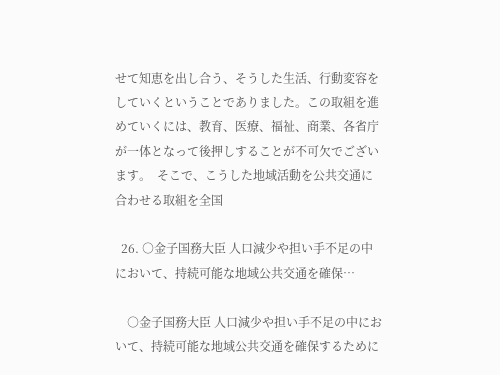せて知恵を出し合う、そうした生活、行動変容をしていくということでありました。この取組を進めていくには、教育、医療、福祉、商業、各省庁が一体となって後押しすることが不可欠でございます。  そこで、こうした地域活動を公共交通に合わせる取組を全国

  26. ○金子国務大臣 人口減少や担い手不足の中において、持続可能な地域公共交通を確保…

    ○金子国務大臣 人口減少や担い手不足の中において、持続可能な地域公共交通を確保するために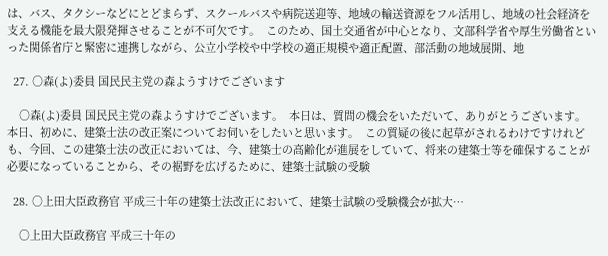は、バス、タクシーなどにとどまらず、スクールバスや病院送迎等、地域の輸送資源をフル活用し、地域の社会経済を支える機能を最大限発揮させることが不可欠です。  このため、国土交通省が中心となり、文部科学省や厚生労働省といった関係省庁と緊密に連携しながら、公立小学校や中学校の適正規模や適正配置、部活動の地域展開、地

  27. ○森(よ)委員 国民民主党の森ようすけでございます

    ○森(よ)委員 国民民主党の森ようすけでございます。  本日は、質問の機会をいただいて、ありがとうございます。  本日、初めに、建築士法の改正案についてお伺いをしたいと思います。  この質疑の後に起草がされるわけですけれども、今回、この建築士法の改正においては、今、建築士の高齢化が進展をしていて、将来の建築士等を確保することが必要になっていることから、その裾野を広げるために、建築士試験の受験

  28. ○上田大臣政務官 平成三十年の建築士法改正において、建築士試験の受験機会が拡大…

    ○上田大臣政務官 平成三十年の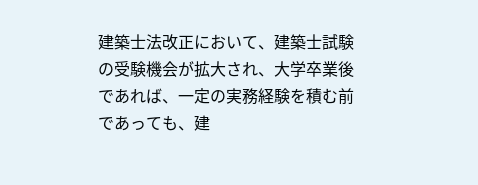建築士法改正において、建築士試験の受験機会が拡大され、大学卒業後であれば、一定の実務経験を積む前であっても、建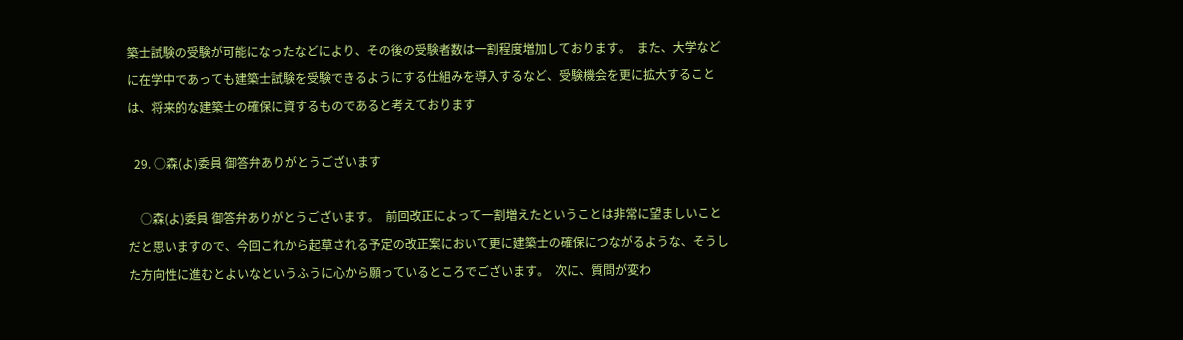築士試験の受験が可能になったなどにより、その後の受験者数は一割程度増加しております。  また、大学などに在学中であっても建築士試験を受験できるようにする仕組みを導入するなど、受験機会を更に拡大することは、将来的な建築士の確保に資するものであると考えております

  29. ○森(よ)委員 御答弁ありがとうございます

    ○森(よ)委員 御答弁ありがとうございます。  前回改正によって一割増えたということは非常に望ましいことだと思いますので、今回これから起草される予定の改正案において更に建築士の確保につながるような、そうした方向性に進むとよいなというふうに心から願っているところでございます。  次に、質問が変わ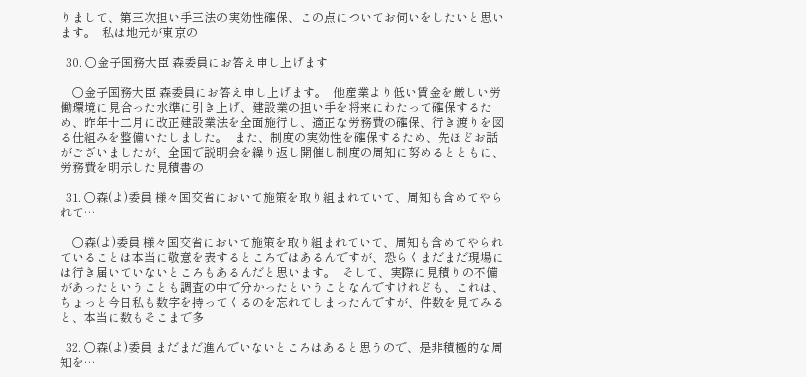りまして、第三次担い手三法の実効性確保、この点についてお伺いをしたいと思います。  私は地元が東京の

  30. ○金子国務大臣 森委員にお答え申し上げます

    ○金子国務大臣 森委員にお答え申し上げます。  他産業より低い賃金を厳しい労働環境に見合った水準に引き上げ、建設業の担い手を将来にわたって確保するため、昨年十二月に改正建設業法を全面施行し、適正な労務費の確保、行き渡りを図る仕組みを整備いたしました。  また、制度の実効性を確保するため、先ほどお話がございましたが、全国で説明会を繰り返し開催し制度の周知に努めるとともに、労務費を明示した見積書の

  31. ○森(よ)委員 様々国交省において施策を取り組まれていて、周知も含めてやられて…

    ○森(よ)委員 様々国交省において施策を取り組まれていて、周知も含めてやられていることは本当に敬意を表するところではあるんですが、恐らくまだまだ現場には行き届いていないところもあるんだと思います。  そして、実際に見積りの不備があったということも調査の中で分かったということなんですけれども、これは、ちょっと今日私も数字を持ってくるのを忘れてしまったんですが、件数を見てみると、本当に数もそこまで多

  32. ○森(よ)委員 まだまだ進んでいないところはあると思うので、是非積極的な周知を…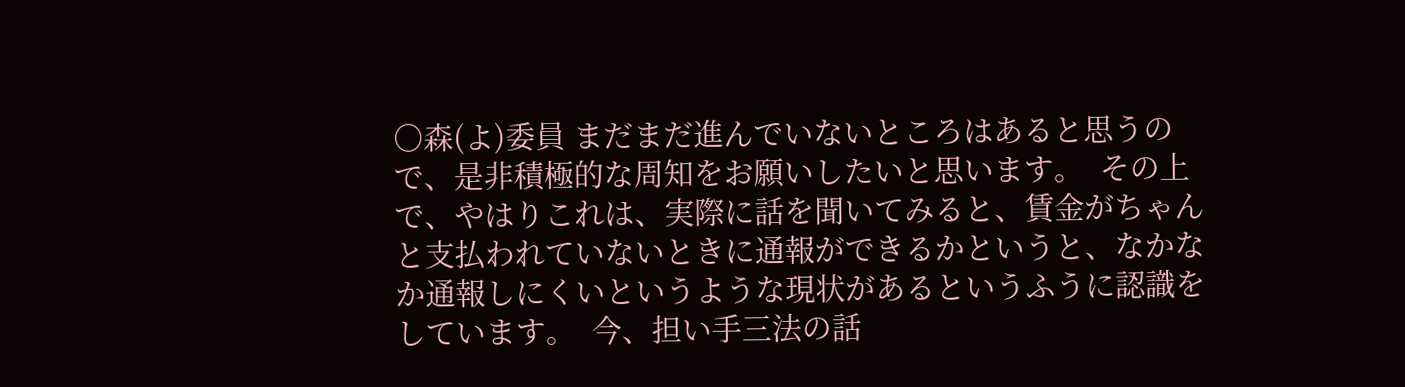○森(よ)委員 まだまだ進んでいないところはあると思うので、是非積極的な周知をお願いしたいと思います。  その上で、やはりこれは、実際に話を聞いてみると、賃金がちゃんと支払われていないときに通報ができるかというと、なかなか通報しにくいというような現状があるというふうに認識をしています。  今、担い手三法の話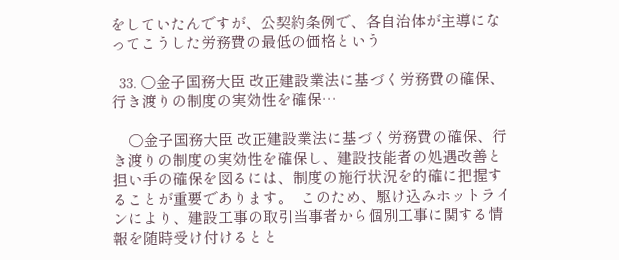をしていたんですが、公契約条例で、各自治体が主導になってこうした労務費の最低の価格という

  33. ○金子国務大臣 改正建設業法に基づく労務費の確保、行き渡りの制度の実効性を確保…

    ○金子国務大臣 改正建設業法に基づく労務費の確保、行き渡りの制度の実効性を確保し、建設技能者の処遇改善と担い手の確保を図るには、制度の施行状況を的確に把握することが重要であります。  このため、駆け込みホットラインにより、建設工事の取引当事者から個別工事に関する情報を随時受け付けるとと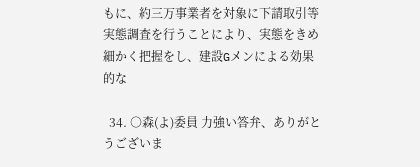もに、約三万事業者を対象に下請取引等実態調査を行うことにより、実態をきめ細かく把握をし、建設Gメンによる効果的な

  34. ○森(よ)委員 力強い答弁、ありがとうございま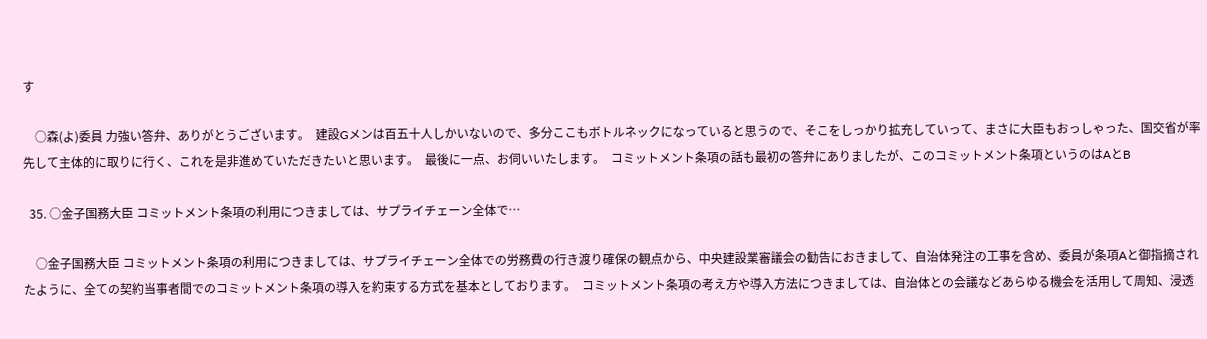す

    ○森(よ)委員 力強い答弁、ありがとうございます。  建設Gメンは百五十人しかいないので、多分ここもボトルネックになっていると思うので、そこをしっかり拡充していって、まさに大臣もおっしゃった、国交省が率先して主体的に取りに行く、これを是非進めていただきたいと思います。  最後に一点、お伺いいたします。  コミットメント条項の話も最初の答弁にありましたが、このコミットメント条項というのはAとB

  35. ○金子国務大臣 コミットメント条項の利用につきましては、サプライチェーン全体で…

    ○金子国務大臣 コミットメント条項の利用につきましては、サプライチェーン全体での労務費の行き渡り確保の観点から、中央建設業審議会の勧告におきまして、自治体発注の工事を含め、委員が条項Aと御指摘されたように、全ての契約当事者間でのコミットメント条項の導入を約束する方式を基本としております。  コミットメント条項の考え方や導入方法につきましては、自治体との会議などあらゆる機会を活用して周知、浸透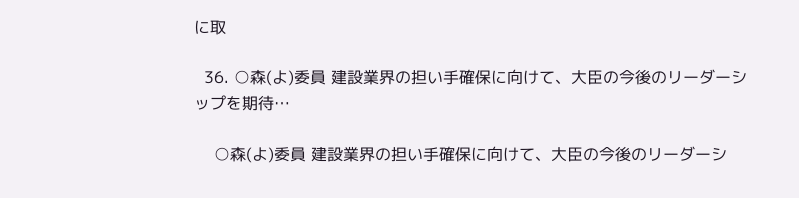に取

  36. ○森(よ)委員 建設業界の担い手確保に向けて、大臣の今後のリーダーシップを期待…

    ○森(よ)委員 建設業界の担い手確保に向けて、大臣の今後のリーダーシ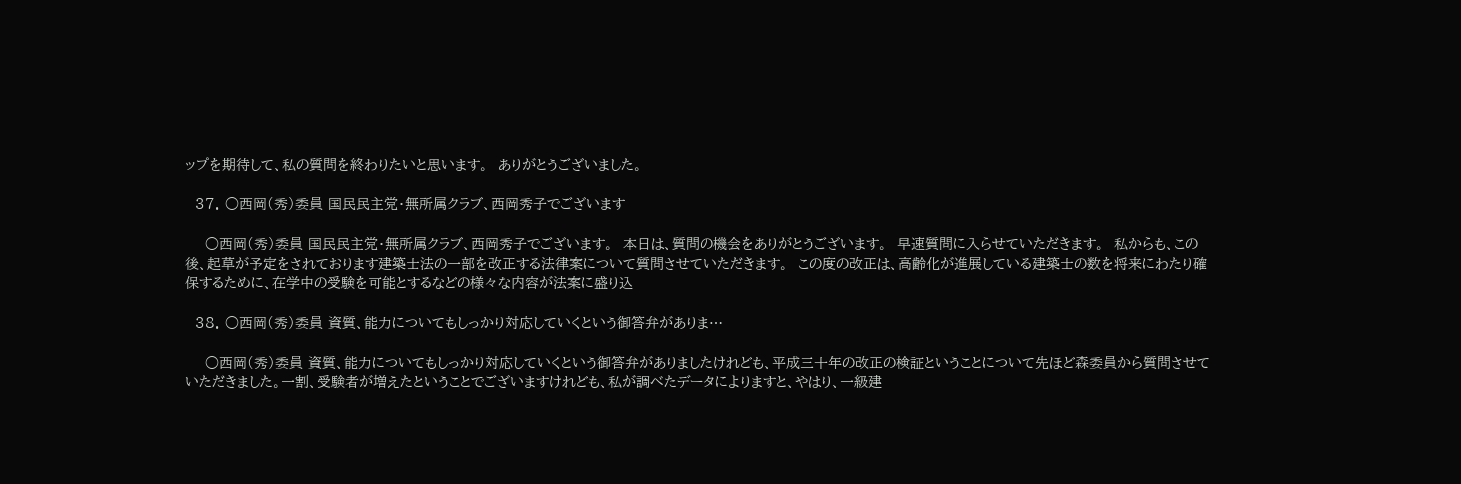ップを期待して、私の質問を終わりたいと思います。  ありがとうございました。

  37. ○西岡(秀)委員 国民民主党・無所属クラブ、西岡秀子でございます

    ○西岡(秀)委員 国民民主党・無所属クラブ、西岡秀子でございます。  本日は、質問の機会をありがとうございます。  早速質問に入らせていただきます。  私からも、この後、起草が予定をされております建築士法の一部を改正する法律案について質問させていただきます。  この度の改正は、高齢化が進展している建築士の数を将来にわたり確保するために、在学中の受験を可能とするなどの様々な内容が法案に盛り込

  38. ○西岡(秀)委員 資質、能力についてもしっかり対応していくという御答弁がありま…

    ○西岡(秀)委員 資質、能力についてもしっかり対応していくという御答弁がありましたけれども、平成三十年の改正の検証ということについて先ほど森委員から質問させていただきました。一割、受験者が増えたということでございますけれども、私が調べたデータによりますと、やはり、一級建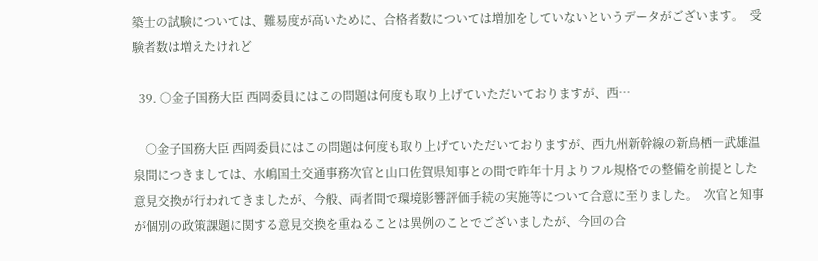築士の試験については、難易度が高いために、合格者数については増加をしていないというデータがございます。  受験者数は増えたけれど

  39. ○金子国務大臣 西岡委員にはこの問題は何度も取り上げていただいておりますが、西…

    ○金子国務大臣 西岡委員にはこの問題は何度も取り上げていただいておりますが、西九州新幹線の新鳥栖―武雄温泉間につきましては、水嶋国土交通事務次官と山口佐賀県知事との間で昨年十月よりフル規格での整備を前提とした意見交換が行われてきましたが、今般、両者間で環境影響評価手続の実施等について合意に至りました。  次官と知事が個別の政策課題に関する意見交換を重ねることは異例のことでございましたが、今回の合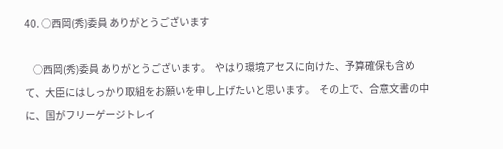40. ○西岡(秀)委員 ありがとうございます

    ○西岡(秀)委員 ありがとうございます。  やはり環境アセスに向けた、予算確保も含めて、大臣にはしっかり取組をお願いを申し上げたいと思います。  その上で、合意文書の中に、国がフリーゲージトレイ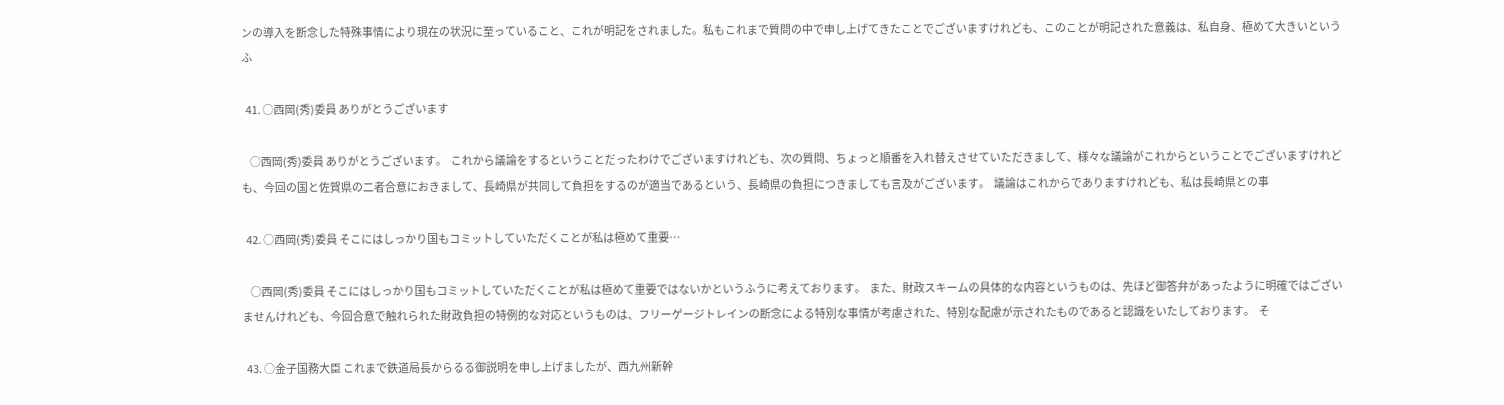ンの導入を断念した特殊事情により現在の状況に至っていること、これが明記をされました。私もこれまで質問の中で申し上げてきたことでございますけれども、このことが明記された意義は、私自身、極めて大きいというふ

  41. ○西岡(秀)委員 ありがとうございます

    ○西岡(秀)委員 ありがとうございます。  これから議論をするということだったわけでございますけれども、次の質問、ちょっと順番を入れ替えさせていただきまして、様々な議論がこれからということでございますけれども、今回の国と佐賀県の二者合意におきまして、長崎県が共同して負担をするのが適当であるという、長崎県の負担につきましても言及がございます。  議論はこれからでありますけれども、私は長崎県との事

  42. ○西岡(秀)委員 そこにはしっかり国もコミットしていただくことが私は極めて重要…

    ○西岡(秀)委員 そこにはしっかり国もコミットしていただくことが私は極めて重要ではないかというふうに考えております。  また、財政スキームの具体的な内容というものは、先ほど御答弁があったように明確ではございませんけれども、今回合意で触れられた財政負担の特例的な対応というものは、フリーゲージトレインの断念による特別な事情が考慮された、特別な配慮が示されたものであると認識をいたしております。  そ

  43. ○金子国務大臣 これまで鉄道局長からるる御説明を申し上げましたが、西九州新幹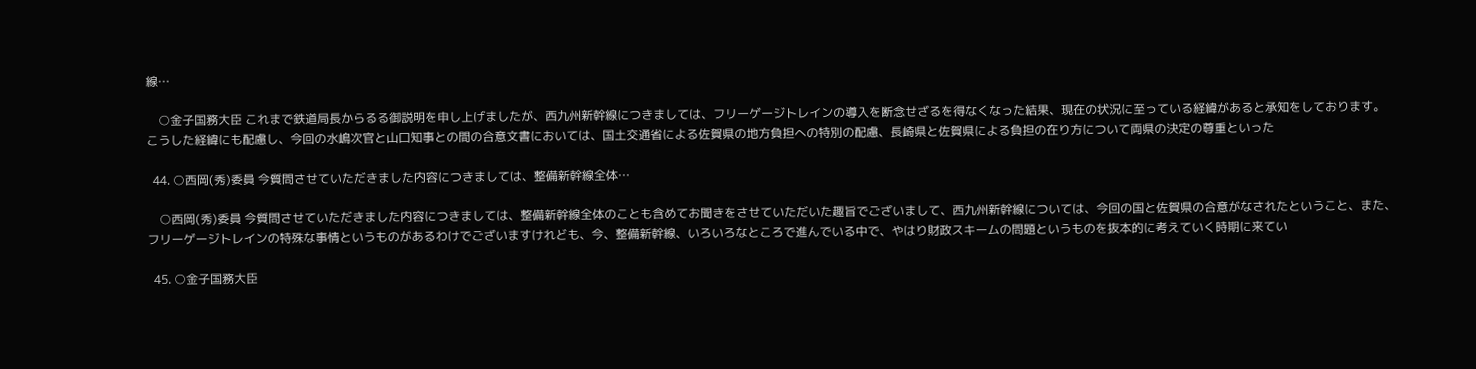線…

    ○金子国務大臣 これまで鉄道局長からるる御説明を申し上げましたが、西九州新幹線につきましては、フリーゲージトレインの導入を断念せざるを得なくなった結果、現在の状況に至っている経緯があると承知をしております。  こうした経緯にも配慮し、今回の水嶋次官と山口知事との間の合意文書においては、国土交通省による佐賀県の地方負担への特別の配慮、長崎県と佐賀県による負担の在り方について両県の決定の尊重といった

  44. ○西岡(秀)委員 今質問させていただきました内容につきましては、整備新幹線全体…

    ○西岡(秀)委員 今質問させていただきました内容につきましては、整備新幹線全体のことも含めてお聞きをさせていただいた趣旨でございまして、西九州新幹線については、今回の国と佐賀県の合意がなされたということ、また、フリーゲージトレインの特殊な事情というものがあるわけでございますけれども、今、整備新幹線、いろいろなところで進んでいる中で、やはり財政スキームの問題というものを抜本的に考えていく時期に来てい

  45. ○金子国務大臣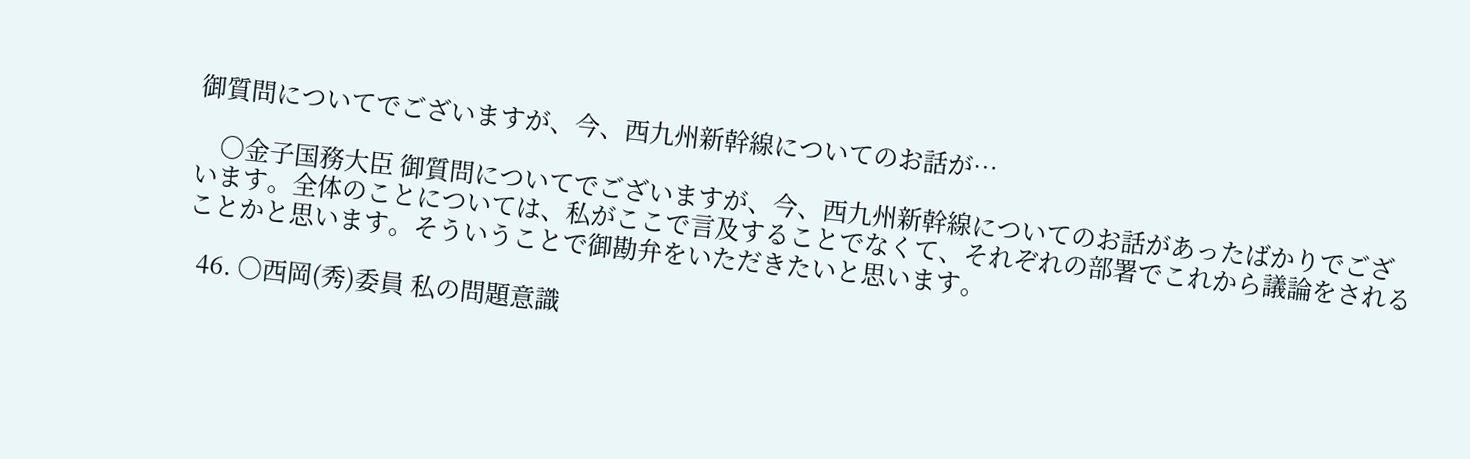御質問についてでございますが、今、西九州新幹線についてのお話が…

    ○金子国務大臣 御質問についてでございますが、今、西九州新幹線についてのお話があったばかりでございます。全体のことについては、私がここで言及することでなくて、それぞれの部署でこれから議論をされることかと思います。そういうことで御勘弁をいただきたいと思います。

  46. ○西岡(秀)委員 私の問題意識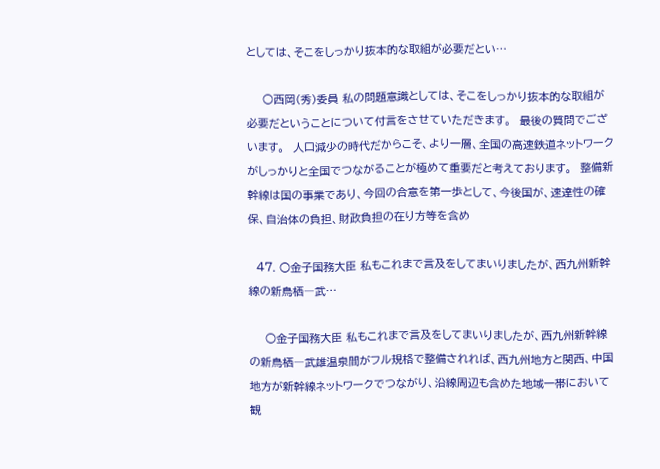としては、そこをしっかり抜本的な取組が必要だとい…

    ○西岡(秀)委員 私の問題意識としては、そこをしっかり抜本的な取組が必要だということについて付言をさせていただきます。  最後の質問でございます。  人口減少の時代だからこそ、より一層、全国の高速鉄道ネットワークがしっかりと全国でつながることが極めて重要だと考えております。  整備新幹線は国の事業であり、今回の合意を第一歩として、今後国が、速達性の確保、自治体の負担、財政負担の在り方等を含め

  47. ○金子国務大臣 私もこれまで言及をしてまいりましたが、西九州新幹線の新鳥栖―武…

    ○金子国務大臣 私もこれまで言及をしてまいりましたが、西九州新幹線の新鳥栖―武雄温泉間がフル規格で整備されれば、西九州地方と関西、中国地方が新幹線ネットワークでつながり、沿線周辺も含めた地域一帯において観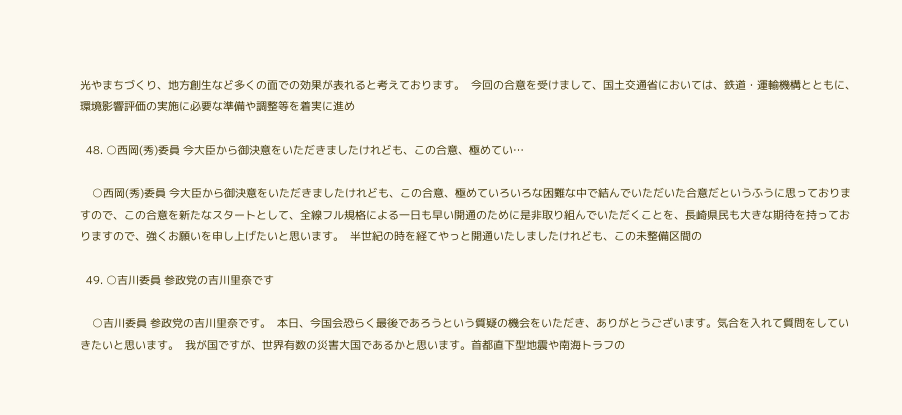光やまちづくり、地方創生など多くの面での効果が表れると考えております。  今回の合意を受けまして、国土交通省においては、鉄道・運輸機構とともに、環境影響評価の実施に必要な準備や調整等を着実に進め

  48. ○西岡(秀)委員 今大臣から御決意をいただきましたけれども、この合意、極めてい…

    ○西岡(秀)委員 今大臣から御決意をいただきましたけれども、この合意、極めていろいろな困難な中で結んでいただいた合意だというふうに思っておりますので、この合意を新たなスタートとして、全線フル規格による一日も早い開通のために是非取り組んでいただくことを、長崎県民も大きな期待を持っておりますので、強くお願いを申し上げたいと思います。  半世紀の時を経てやっと開通いたしましたけれども、この未整備区間の

  49. ○吉川委員 参政党の吉川里奈です

    ○吉川委員 参政党の吉川里奈です。  本日、今国会恐らく最後であろうという質疑の機会をいただき、ありがとうございます。気合を入れて質問をしていきたいと思います。  我が国ですが、世界有数の災害大国であるかと思います。首都直下型地震や南海トラフの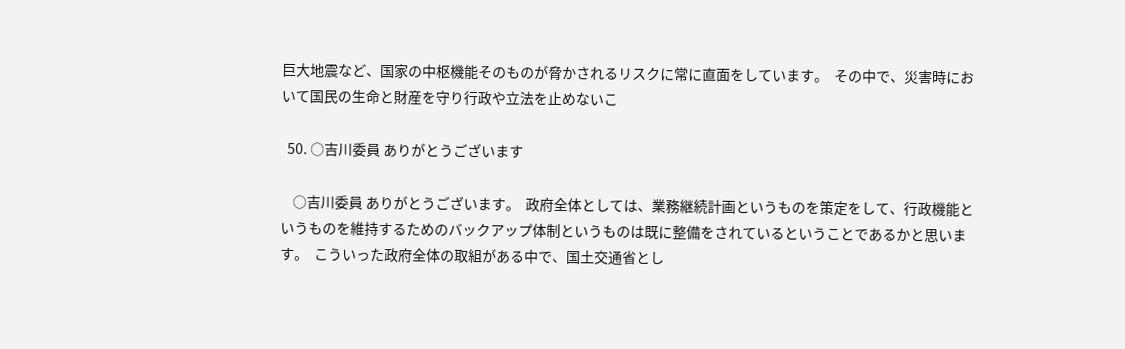巨大地震など、国家の中枢機能そのものが脅かされるリスクに常に直面をしています。  その中で、災害時において国民の生命と財産を守り行政や立法を止めないこ

  50. ○吉川委員 ありがとうございます

    ○吉川委員 ありがとうございます。  政府全体としては、業務継続計画というものを策定をして、行政機能というものを維持するためのバックアップ体制というものは既に整備をされているということであるかと思います。  こういった政府全体の取組がある中で、国土交通省とし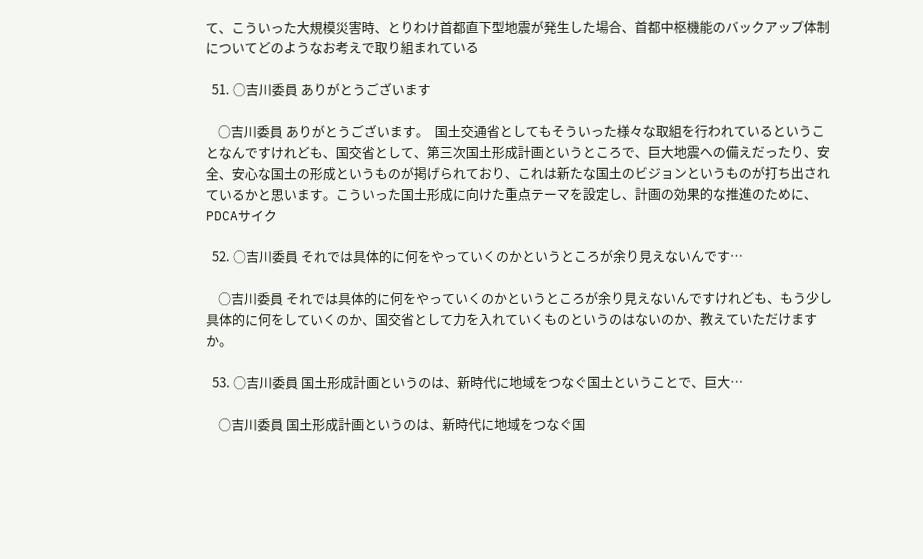て、こういった大規模災害時、とりわけ首都直下型地震が発生した場合、首都中枢機能のバックアップ体制についてどのようなお考えで取り組まれている

  51. ○吉川委員 ありがとうございます

    ○吉川委員 ありがとうございます。  国土交通省としてもそういった様々な取組を行われているということなんですけれども、国交省として、第三次国土形成計画というところで、巨大地震への備えだったり、安全、安心な国土の形成というものが掲げられており、これは新たな国土のビジョンというものが打ち出されているかと思います。こういった国土形成に向けた重点テーマを設定し、計画の効果的な推進のために、PDCAサイク

  52. ○吉川委員 それでは具体的に何をやっていくのかというところが余り見えないんです…

    ○吉川委員 それでは具体的に何をやっていくのかというところが余り見えないんですけれども、もう少し具体的に何をしていくのか、国交省として力を入れていくものというのはないのか、教えていただけますか。

  53. ○吉川委員 国土形成計画というのは、新時代に地域をつなぐ国土ということで、巨大…

    ○吉川委員 国土形成計画というのは、新時代に地域をつなぐ国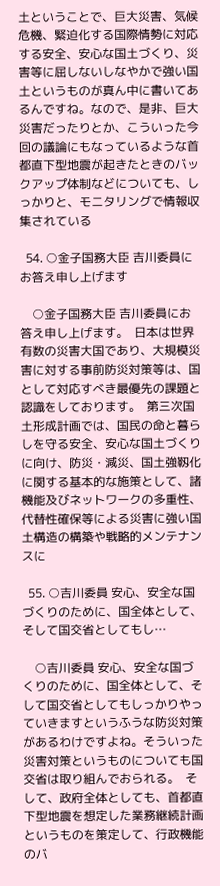土ということで、巨大災害、気候危機、緊迫化する国際情勢に対応する安全、安心な国土づくり、災害等に屈しないしなやかで強い国土というものが真ん中に書いてあるんですね。なので、是非、巨大災害だったりとか、こういった今回の議論にもなっているような首都直下型地震が起きたときのバックアップ体制などについても、しっかりと、モニタリングで情報収集されている

  54. ○金子国務大臣 吉川委員にお答え申し上げます

    ○金子国務大臣 吉川委員にお答え申し上げます。  日本は世界有数の災害大国であり、大規模災害に対する事前防災対策等は、国として対応すべき最優先の課題と認識をしております。  第三次国土形成計画では、国民の命と暮らしを守る安全、安心な国土づくりに向け、防災・減災、国土強靱化に関する基本的な施策として、諸機能及びネットワークの多重性、代替性確保等による災害に強い国土構造の構築や戦略的メンテナンスに

  55. ○吉川委員 安心、安全な国づくりのために、国全体として、そして国交省としてもし…

    ○吉川委員 安心、安全な国づくりのために、国全体として、そして国交省としてもしっかりやっていきますというふうな防災対策があるわけですよね。そういった災害対策というものについても国交省は取り組んでおられる。  そして、政府全体としても、首都直下型地震を想定した業務継続計画というものを策定して、行政機能のバ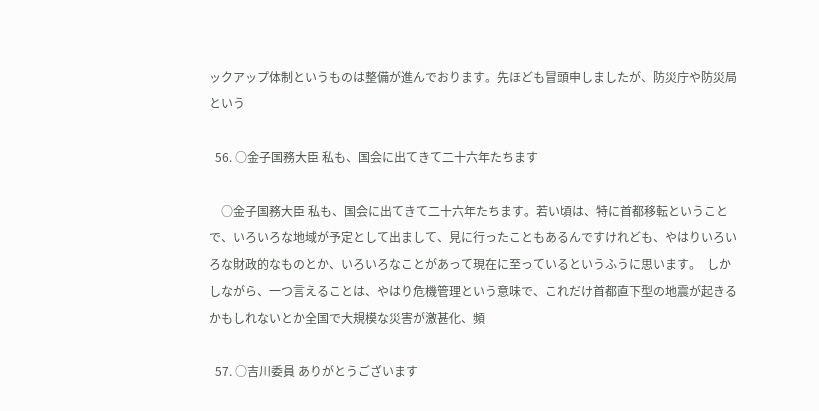ックアップ体制というものは整備が進んでおります。先ほども冒頭申しましたが、防災庁や防災局という

  56. ○金子国務大臣 私も、国会に出てきて二十六年たちます

    ○金子国務大臣 私も、国会に出てきて二十六年たちます。若い頃は、特に首都移転ということで、いろいろな地域が予定として出まして、見に行ったこともあるんですけれども、やはりいろいろな財政的なものとか、いろいろなことがあって現在に至っているというふうに思います。  しかしながら、一つ言えることは、やはり危機管理という意味で、これだけ首都直下型の地震が起きるかもしれないとか全国で大規模な災害が激甚化、頻

  57. ○吉川委員 ありがとうございます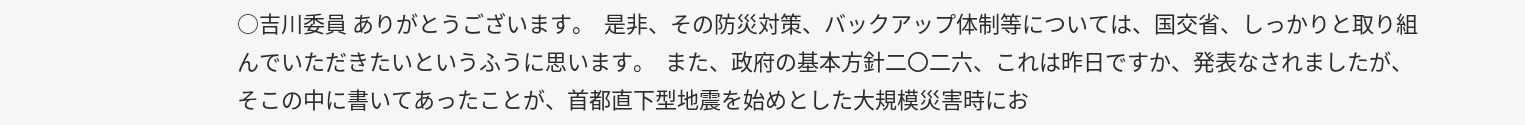○吉川委員 ありがとうございます。  是非、その防災対策、バックアップ体制等については、国交省、しっかりと取り組んでいただきたいというふうに思います。  また、政府の基本方針二〇二六、これは昨日ですか、発表なされましたが、そこの中に書いてあったことが、首都直下型地震を始めとした大規模災害時にお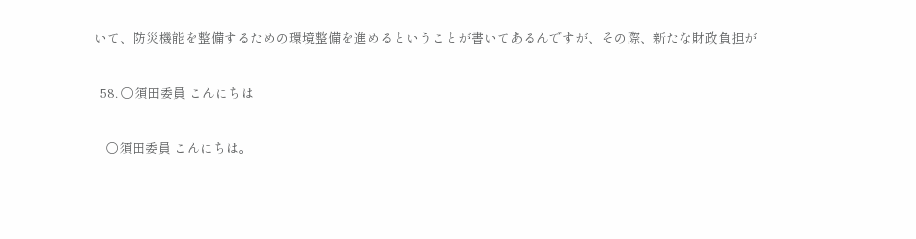いて、防災機能を整備するための環境整備を進めるということが書いてあるんですが、その際、新たな財政負担が

  58. ○須田委員 こんにちは

    ○須田委員 こんにちは。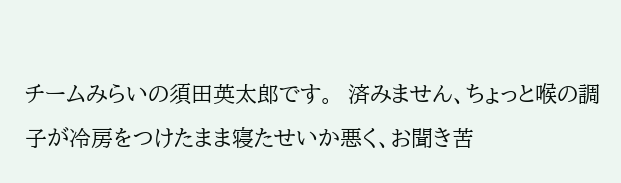チームみらいの須田英太郎です。  済みません、ちょっと喉の調子が冷房をつけたまま寝たせいか悪く、お聞き苦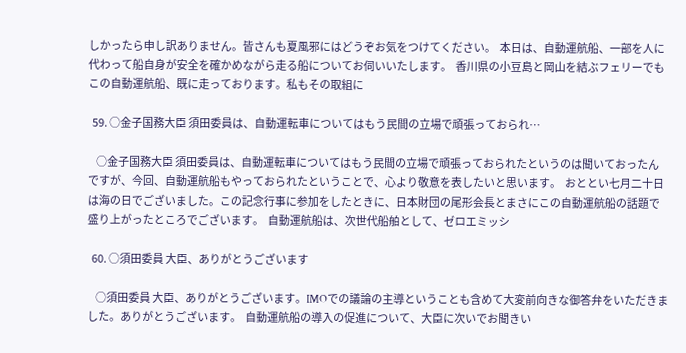しかったら申し訳ありません。皆さんも夏風邪にはどうぞお気をつけてください。  本日は、自動運航船、一部を人に代わって船自身が安全を確かめながら走る船についてお伺いいたします。  香川県の小豆島と岡山を結ぶフェリーでもこの自動運航船、既に走っております。私もその取組に

  59. ○金子国務大臣 須田委員は、自動運転車についてはもう民間の立場で頑張っておられ…

    ○金子国務大臣 須田委員は、自動運転車についてはもう民間の立場で頑張っておられたというのは聞いておったんですが、今回、自動運航船もやっておられたということで、心より敬意を表したいと思います。  おととい七月二十日は海の日でございました。この記念行事に参加をしたときに、日本財団の尾形会長とまさにこの自動運航船の話題で盛り上がったところでございます。  自動運航船は、次世代船舶として、ゼロエミッシ

  60. ○須田委員 大臣、ありがとうございます

    ○須田委員 大臣、ありがとうございます。IMOでの議論の主導ということも含めて大変前向きな御答弁をいただきました。ありがとうございます。  自動運航船の導入の促進について、大臣に次いでお聞きい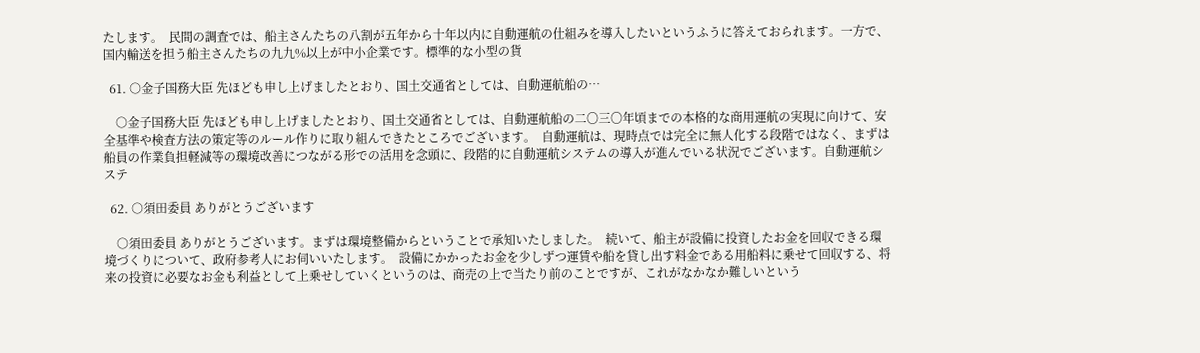たします。  民間の調査では、船主さんたちの八割が五年から十年以内に自動運航の仕組みを導入したいというふうに答えておられます。一方で、国内輸送を担う船主さんたちの九九%以上が中小企業です。標準的な小型の貨

  61. ○金子国務大臣 先ほども申し上げましたとおり、国土交通省としては、自動運航船の…

    ○金子国務大臣 先ほども申し上げましたとおり、国土交通省としては、自動運航船の二〇三〇年頃までの本格的な商用運航の実現に向けて、安全基準や検査方法の策定等のルール作りに取り組んできたところでございます。  自動運航は、現時点では完全に無人化する段階ではなく、まずは船員の作業負担軽減等の環境改善につながる形での活用を念頭に、段階的に自動運航システムの導入が進んでいる状況でございます。自動運航システ

  62. ○須田委員 ありがとうございます

    ○須田委員 ありがとうございます。まずは環境整備からということで承知いたしました。  続いて、船主が設備に投資したお金を回収できる環境づくりについて、政府参考人にお伺いいたします。  設備にかかったお金を少しずつ運賃や船を貸し出す料金である用船料に乗せて回収する、将来の投資に必要なお金も利益として上乗せしていくというのは、商売の上で当たり前のことですが、これがなかなか難しいという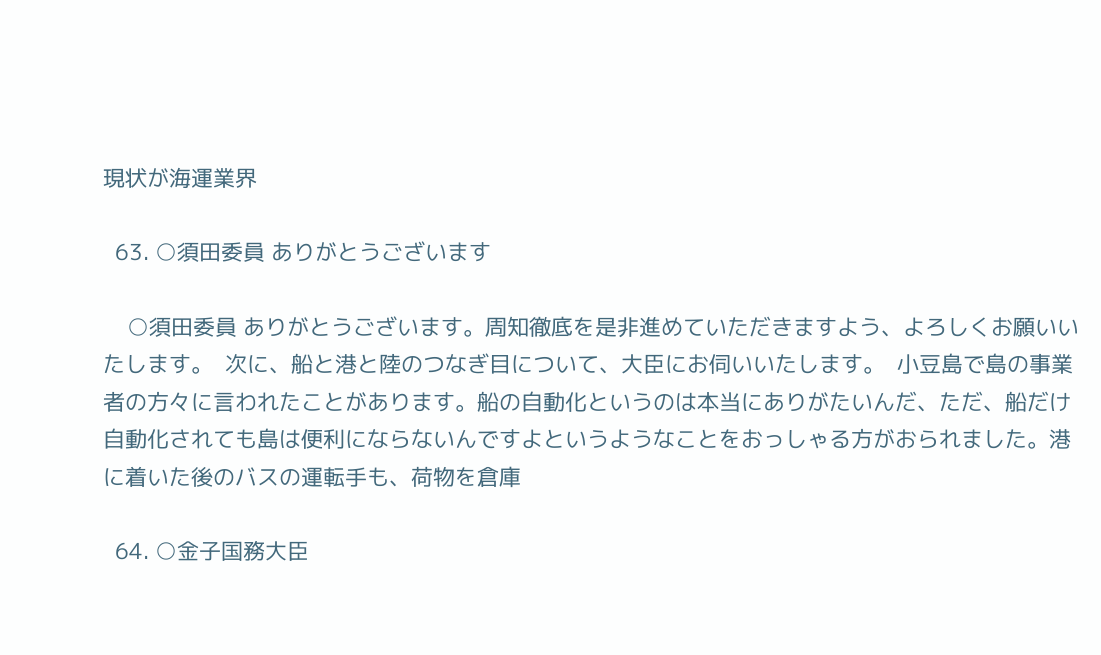現状が海運業界

  63. ○須田委員 ありがとうございます

    ○須田委員 ありがとうございます。周知徹底を是非進めていただきますよう、よろしくお願いいたします。  次に、船と港と陸のつなぎ目について、大臣にお伺いいたします。  小豆島で島の事業者の方々に言われたことがあります。船の自動化というのは本当にありがたいんだ、ただ、船だけ自動化されても島は便利にならないんですよというようなことをおっしゃる方がおられました。港に着いた後のバスの運転手も、荷物を倉庫

  64. ○金子国務大臣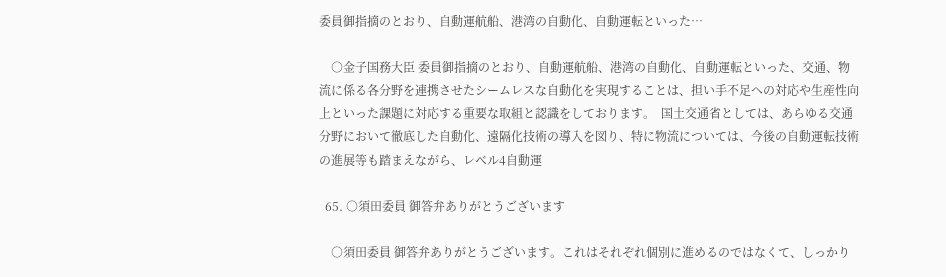委員御指摘のとおり、自動運航船、港湾の自動化、自動運転といった…

    ○金子国務大臣 委員御指摘のとおり、自動運航船、港湾の自動化、自動運転といった、交通、物流に係る各分野を連携させたシームレスな自動化を実現することは、担い手不足への対応や生産性向上といった課題に対応する重要な取組と認識をしております。  国土交通省としては、あらゆる交通分野において徹底した自動化、遠隔化技術の導入を図り、特に物流については、今後の自動運転技術の進展等も踏まえながら、レベル4自動運

  65. ○須田委員 御答弁ありがとうございます

    ○須田委員 御答弁ありがとうございます。これはそれぞれ個別に進めるのではなくて、しっかり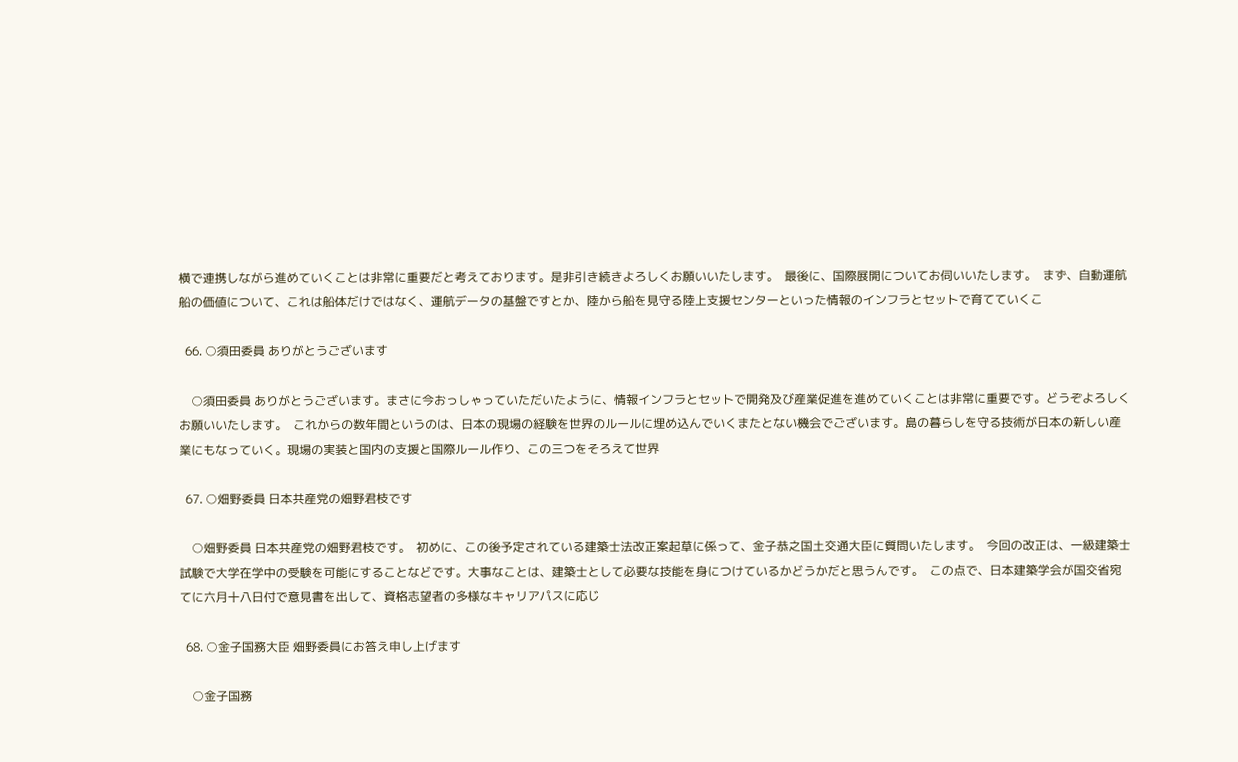横で連携しながら進めていくことは非常に重要だと考えております。是非引き続きよろしくお願いいたします。  最後に、国際展開についてお伺いいたします。  まず、自動運航船の価値について、これは船体だけではなく、運航データの基盤ですとか、陸から船を見守る陸上支援センターといった情報のインフラとセットで育てていくこ

  66. ○須田委員 ありがとうございます

    ○須田委員 ありがとうございます。まさに今おっしゃっていただいたように、情報インフラとセットで開発及び産業促進を進めていくことは非常に重要です。どうぞよろしくお願いいたします。  これからの数年間というのは、日本の現場の経験を世界のルールに埋め込んでいくまたとない機会でございます。島の暮らしを守る技術が日本の新しい産業にもなっていく。現場の実装と国内の支援と国際ルール作り、この三つをそろえて世界

  67. ○畑野委員 日本共産党の畑野君枝です

    ○畑野委員 日本共産党の畑野君枝です。  初めに、この後予定されている建築士法改正案起草に係って、金子恭之国土交通大臣に質問いたします。  今回の改正は、一級建築士試験で大学在学中の受験を可能にすることなどです。大事なことは、建築士として必要な技能を身につけているかどうかだと思うんです。  この点で、日本建築学会が国交省宛てに六月十八日付で意見書を出して、資格志望者の多様なキャリアパスに応じ

  68. ○金子国務大臣 畑野委員にお答え申し上げます

    ○金子国務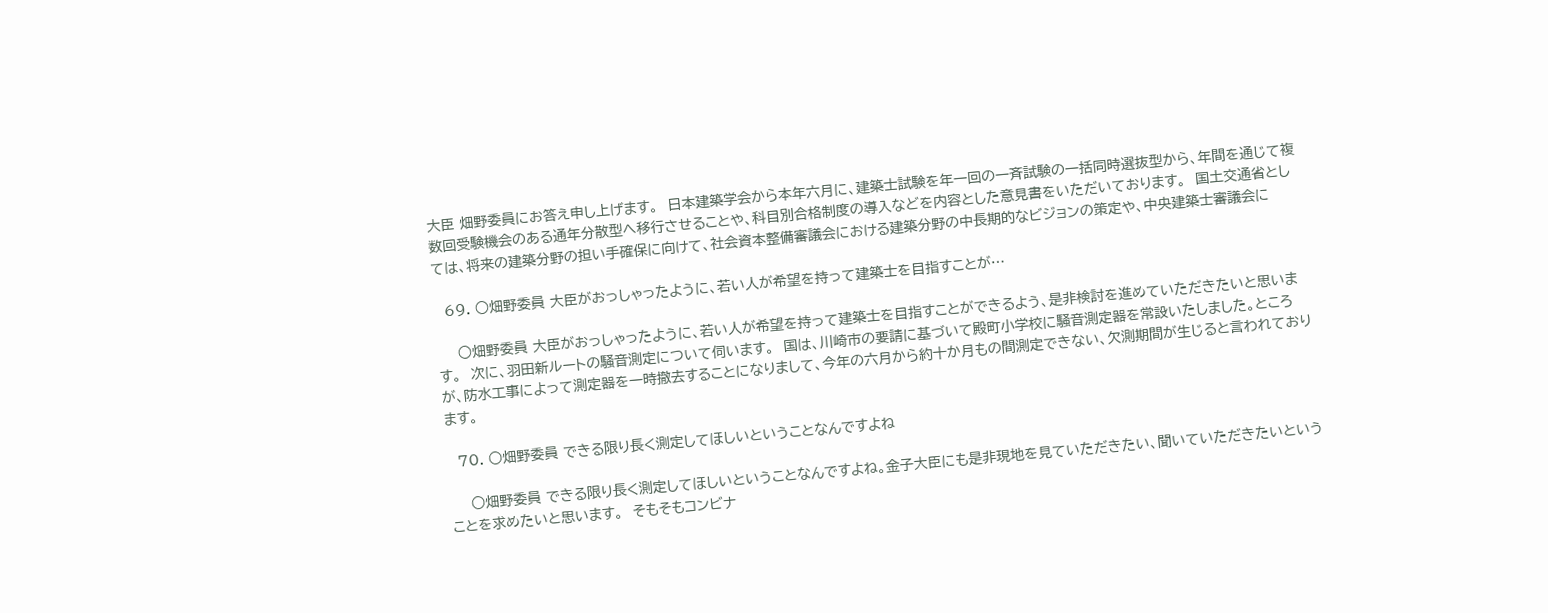大臣 畑野委員にお答え申し上げます。  日本建築学会から本年六月に、建築士試験を年一回の一斉試験の一括同時選抜型から、年間を通じて複数回受験機会のある通年分散型へ移行させることや、科目別合格制度の導入などを内容とした意見書をいただいております。  国土交通省としては、将来の建築分野の担い手確保に向けて、社会資本整備審議会における建築分野の中長期的なビジョンの策定や、中央建築士審議会に

  69. ○畑野委員 大臣がおっしゃったように、若い人が希望を持って建築士を目指すことが…

    ○畑野委員 大臣がおっしゃったように、若い人が希望を持って建築士を目指すことができるよう、是非検討を進めていただきたいと思います。  次に、羽田新ルートの騒音測定について伺います。  国は、川崎市の要請に基づいて殿町小学校に騒音測定器を常設いたしました。ところが、防水工事によって測定器を一時撤去することになりまして、今年の六月から約十か月もの間測定できない、欠測期間が生じると言われております。

  70. ○畑野委員 できる限り長く測定してほしいということなんですよね

    ○畑野委員 できる限り長く測定してほしいということなんですよね。金子大臣にも是非現地を見ていただきたい、聞いていただきたいということを求めたいと思います。  そもそもコンビナ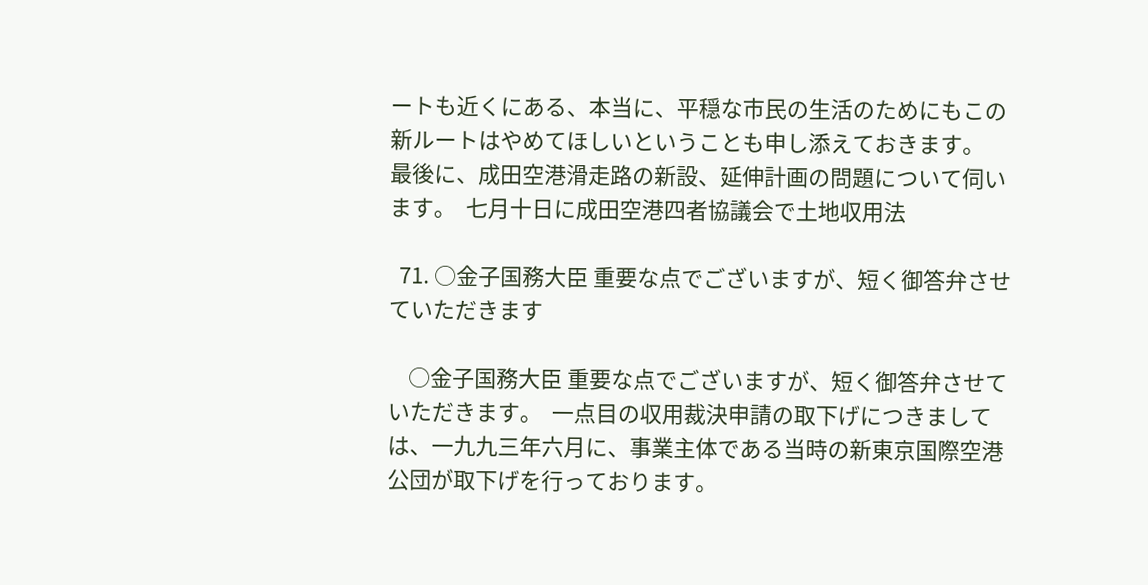ートも近くにある、本当に、平穏な市民の生活のためにもこの新ルートはやめてほしいということも申し添えておきます。  最後に、成田空港滑走路の新設、延伸計画の問題について伺います。  七月十日に成田空港四者協議会で土地収用法

  71. ○金子国務大臣 重要な点でございますが、短く御答弁させていただきます

    ○金子国務大臣 重要な点でございますが、短く御答弁させていただきます。  一点目の収用裁決申請の取下げにつきましては、一九九三年六月に、事業主体である当時の新東京国際空港公団が取下げを行っております。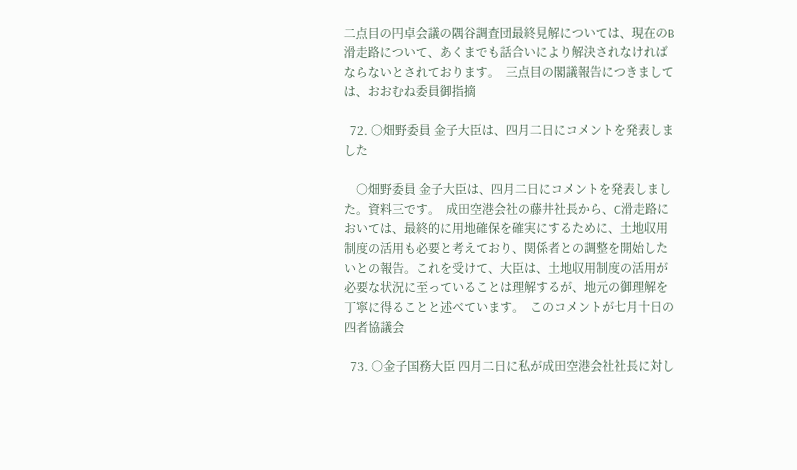二点目の円卓会議の隅谷調査団最終見解については、現在のB滑走路について、あくまでも話合いにより解決されなければならないとされております。  三点目の閣議報告につきましては、おおむね委員御指摘

  72. ○畑野委員 金子大臣は、四月二日にコメントを発表しました

    ○畑野委員 金子大臣は、四月二日にコメントを発表しました。資料三です。  成田空港会社の藤井社長から、C滑走路においては、最終的に用地確保を確実にするために、土地収用制度の活用も必要と考えており、関係者との調整を開始したいとの報告。これを受けて、大臣は、土地収用制度の活用が必要な状況に至っていることは理解するが、地元の御理解を丁寧に得ることと述べています。  このコメントが七月十日の四者協議会

  73. ○金子国務大臣 四月二日に私が成田空港会社社長に対し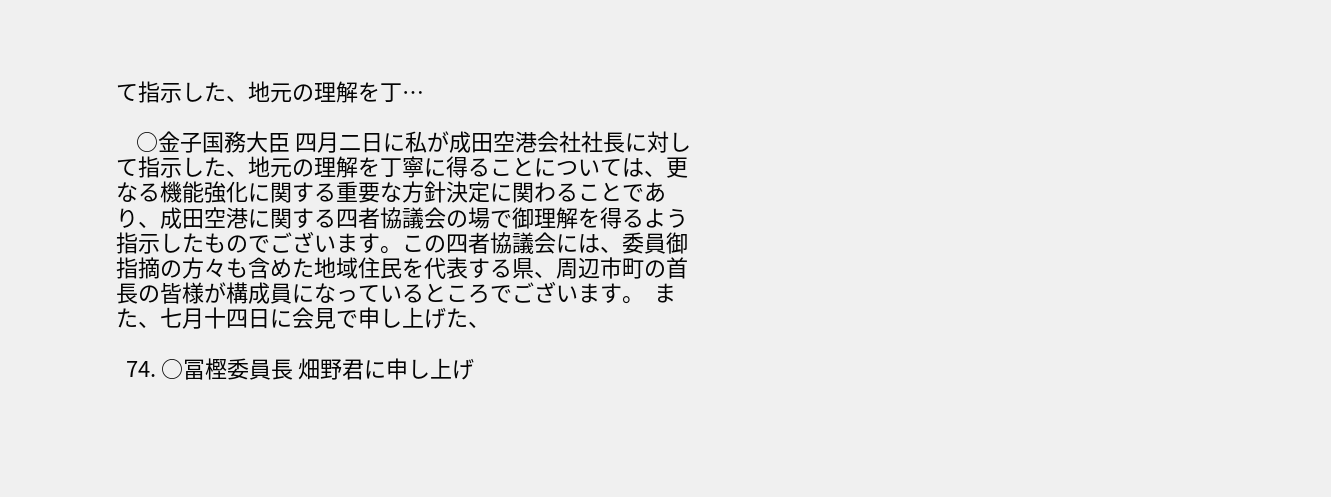て指示した、地元の理解を丁…

    ○金子国務大臣 四月二日に私が成田空港会社社長に対して指示した、地元の理解を丁寧に得ることについては、更なる機能強化に関する重要な方針決定に関わることであり、成田空港に関する四者協議会の場で御理解を得るよう指示したものでございます。この四者協議会には、委員御指摘の方々も含めた地域住民を代表する県、周辺市町の首長の皆様が構成員になっているところでございます。  また、七月十四日に会見で申し上げた、

  74. ○冨樫委員長 畑野君に申し上げ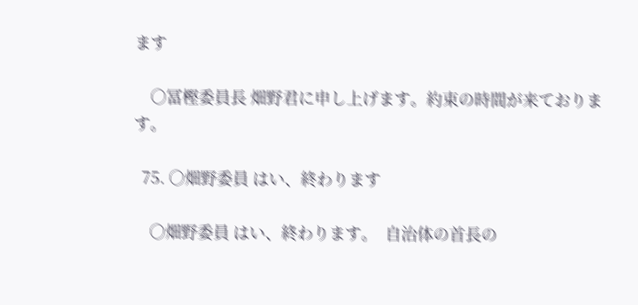ます

    ○冨樫委員長 畑野君に申し上げます。約束の時間が来ております。

  75. ○畑野委員 はい、終わります

    ○畑野委員 はい、終わります。  自治体の首長の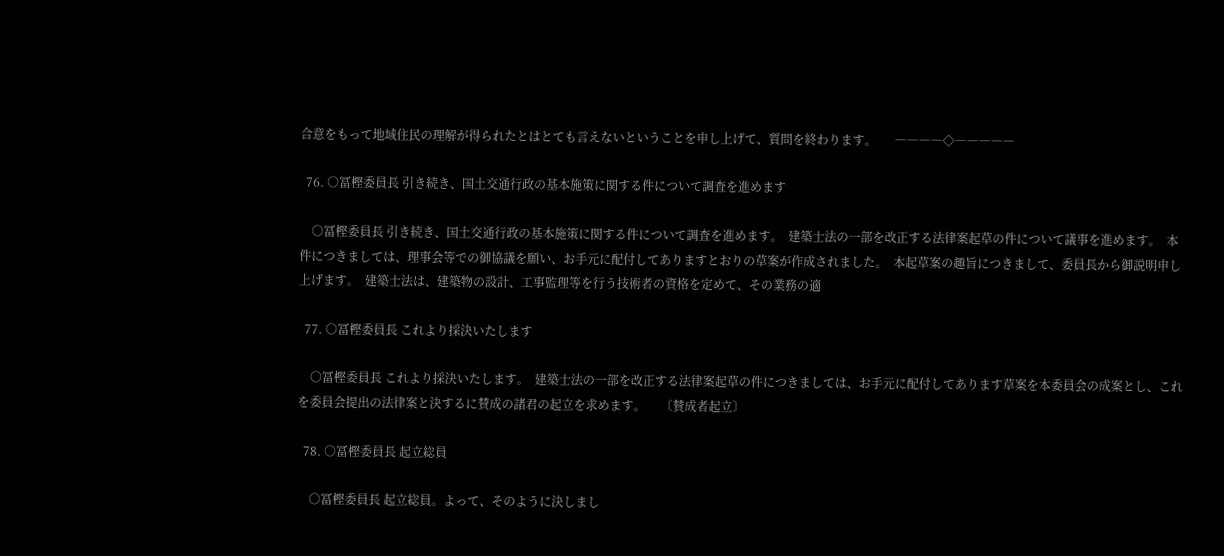合意をもって地域住民の理解が得られたとはとても言えないということを申し上げて、質問を終わります。      ――――◇―――――

  76. ○冨樫委員長 引き続き、国土交通行政の基本施策に関する件について調査を進めます

    ○冨樫委員長 引き続き、国土交通行政の基本施策に関する件について調査を進めます。  建築士法の一部を改正する法律案起草の件について議事を進めます。  本件につきましては、理事会等での御協議を願い、お手元に配付してありますとおりの草案が作成されました。  本起草案の趣旨につきまして、委員長から御説明申し上げます。  建築士法は、建築物の設計、工事監理等を行う技術者の資格を定めて、その業務の適

  77. ○冨樫委員長 これより採決いたします

    ○冨樫委員長 これより採決いたします。  建築士法の一部を改正する法律案起草の件につきましては、お手元に配付してあります草案を本委員会の成案とし、これを委員会提出の法律案と決するに賛成の諸君の起立を求めます。     〔賛成者起立〕

  78. ○冨樫委員長 起立総員

    ○冨樫委員長 起立総員。よって、そのように決しまし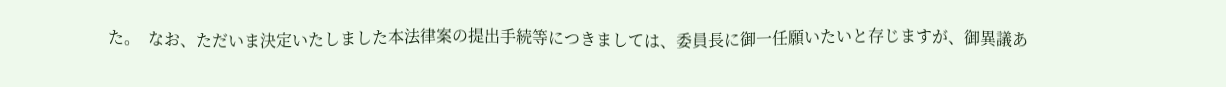た。  なお、ただいま決定いたしました本法律案の提出手続等につきましては、委員長に御一任願いたいと存じますが、御異議あ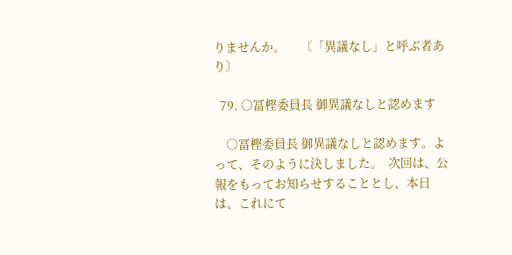りませんか。     〔「異議なし」と呼ぶ者あり〕

  79. ○冨樫委員長 御異議なしと認めます

    ○冨樫委員長 御異議なしと認めます。よって、そのように決しました。  次回は、公報をもってお知らせすることとし、本日は、これにて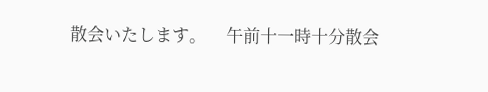散会いたします。     午前十一時十分散会